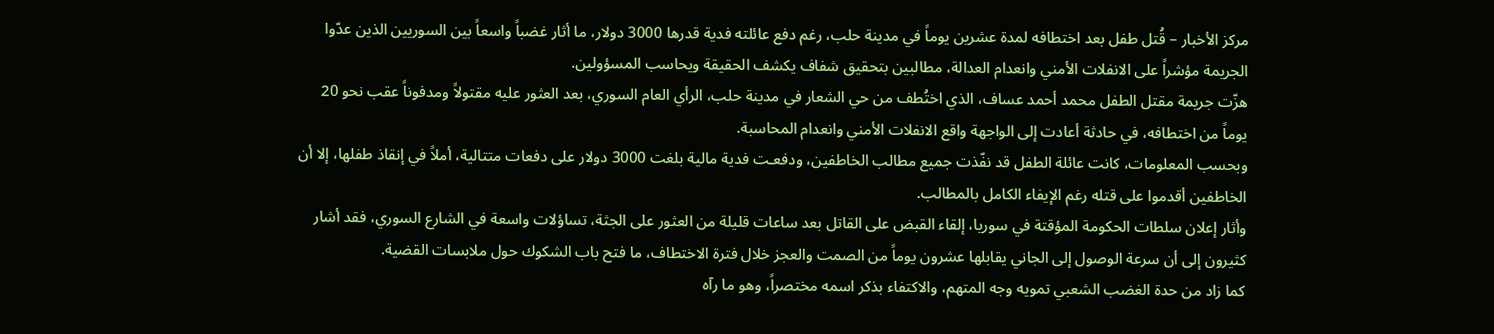مركز الأخبار – قُتل طفل بعد اختطافه لمدة عشرين يوماً في مدينة حلب، رغم دفع عائلته فدية قدرها 3000 دولار، ما أثار غضباً واسعاً بين السوريين الذين عدّوا الجريمة مؤشراً على الانفلات الأمني وانعدام العدالة، مطالبين بتحقيق شفاف يكشف الحقيقة ويحاسب المسؤولين.
هزّت جريمة مقتل الطفل محمد أحمد عساف، الذي اختُطف من حي الشعار في مدينة حلب، الرأي العام السوري، بعد العثور عليه مقتولاً ومدفوناً عقب نحو 20 يوماً من اختطافه، في حادثة أعادت إلى الواجهة واقع الانفلات الأمني وانعدام المحاسبة.
وبحسب المعلومات، كانت عائلة الطفل قد نفّذت جميع مطالب الخاطفين، ودفعـت فدية مالية بلغت 3000 دولار على دفعات متتالية، أملاً في إنقاذ طفلها، إلا أن الخاطفين أقدموا على قتله رغم الإيفاء الكامل بالمطالب.
وأثار إعلان سلطات الحكومة المؤقتة في سوريا، إلقاء القبض على القاتل بعد ساعات قليلة من العثور على الجثة، تساؤلات واسعة في الشارع السوري، فقد أشار كثيرون إلى أن سرعة الوصول إلى الجاني يقابلها عشرون يوماً من الصمت والعجز خلال فترة الاختطاف، ما فتح باب الشكوك حول ملابسات القضية.
كما زاد من حدة الغضب الشعبي تمويه وجه المتهم، والاكتفاء بذكر اسمه مختصراً، وهو ما رآه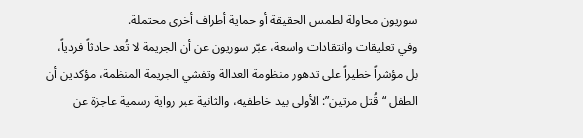سوريون محاولة لطمس الحقيقة أو حماية أطراف أخرى محتملة.
وفي تعليقات وانتقادات واسعة، عبّر سوريون عن أن الجريمة لا تُعد حادثاً فردياً، بل مؤشراً خطيراً على تدهور منظومة العدالة وتفشي الجريمة المنظمة، مؤكدين أن الطفل “قُتل مرتين”: الأولى بيد خاطفيه، والثانية عبر رواية رسمية عاجزة عن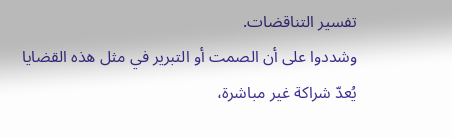تفسير التناقضات.
وشددوا على أن الصمت أو التبرير في مثل هذه القضايا يُعدّ شراكة غير مباشرة،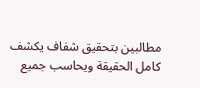مطالبين بتحقيق شفاف يكشف كامل الحقيقة ويحاسب جميع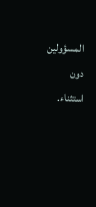المسؤولين دون استثناء.